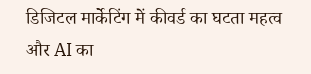डिजिटल मार्केटिंग में कीवर्ड का घटता महत्व और AI का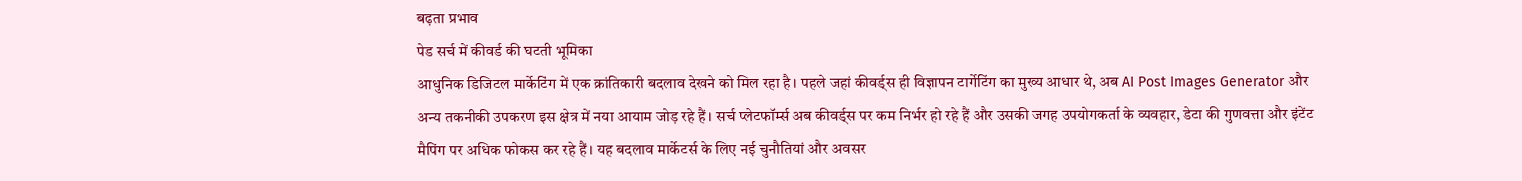बढ़ता प्रभाव
पेड सर्च में कीवर्ड की घटती भूमिका
आधुनिक डिजिटल मार्केटिंग में एक क्रांतिकारी बदलाव देखने को मिल रहा है। पहले जहां कीवर्ड्स ही विज्ञापन टार्गेटिंग का मुख्य आधार थे, अब AI Post Images Generator और अन्य तकनीकी उपकरण इस क्षेत्र में नया आयाम जोड़ रहे हैं। सर्च प्लेटफॉर्म्स अब कीवर्ड्स पर कम निर्भर हो रहे हैं और उसकी जगह उपयोगकर्ता के व्यवहार, डेटा की गुणवत्ता और इंटेंट मैपिंग पर अधिक फोकस कर रहे हैं। यह बदलाव मार्केटर्स के लिए नई चुनौतियां और अवसर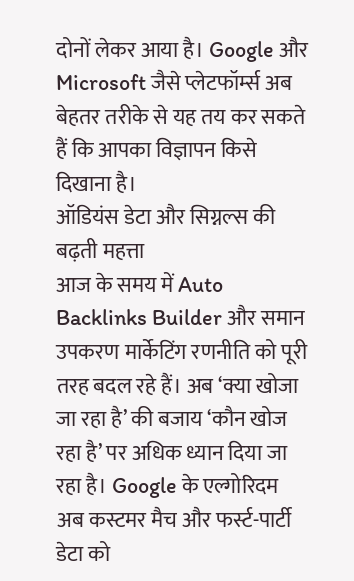दोनों लेकर आया है। Google और Microsoft जैसे प्लेटफॉर्म्स अब बेहतर तरीके से यह तय कर सकते हैं कि आपका विज्ञापन किसे दिखाना है।
ऑडियंस डेटा और सिग्नल्स की बढ़ती महत्ता
आज के समय में Auto Backlinks Builder और समान उपकरण मार्केटिंग रणनीति को पूरी तरह बदल रहे हैं। अब ‘क्या खोजा जा रहा है’ की बजाय ‘कौन खोज रहा है’ पर अधिक ध्यान दिया जा रहा है। Google के एल्गोरिदम अब कस्टमर मैच और फर्स्ट-पार्टी डेटा को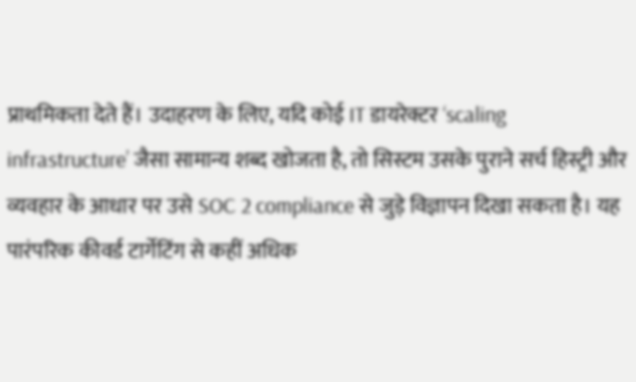प्राथमिकता देते हैं। उदाहरण के लिए, यदि कोई IT डायरेक्टर ‘scaling infrastructure’ जैसा सामान्य शब्द खोजता है, तो सिस्टम उसके पुराने सर्च हिस्ट्री और व्यवहार के आधार पर उसे SOC 2 compliance से जुड़े विज्ञापन दिखा सकता है। यह पारंपरिक कीवर्ड टार्गेटिंग से कहीं अधिक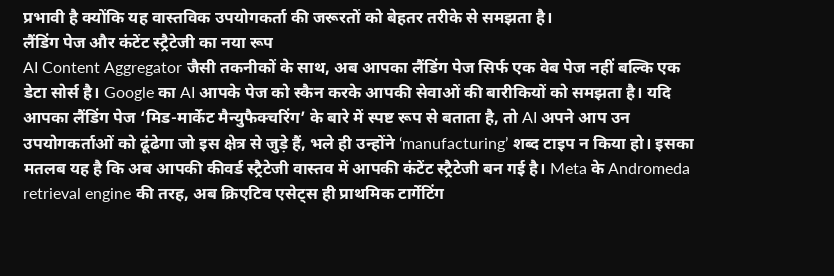प्रभावी है क्योंकि यह वास्तविक उपयोगकर्ता की जरूरतों को बेहतर तरीके से समझता है।
लैंडिंग पेज और कंटेंट स्ट्रैटेजी का नया रूप
AI Content Aggregator जैसी तकनीकों के साथ, अब आपका लैंडिंग पेज सिर्फ एक वेब पेज नहीं बल्कि एक डेटा सोर्स है। Google का AI आपके पेज को स्कैन करके आपकी सेवाओं की बारीकियों को समझता है। यदि आपका लैंडिंग पेज ‘मिड-मार्केट मैन्युफैक्चरिंग’ के बारे में स्पष्ट रूप से बताता है, तो AI अपने आप उन उपयोगकर्ताओं को ढूंढेगा जो इस क्षेत्र से जुड़े हैं, भले ही उन्होंने ‘manufacturing’ शब्द टाइप न किया हो। इसका मतलब यह है कि अब आपकी कीवर्ड स्ट्रैटेजी वास्तव में आपकी कंटेंट स्ट्रैटेजी बन गई है। Meta के Andromeda retrieval engine की तरह, अब क्रिएटिव एसेट्स ही प्राथमिक टार्गेटिंग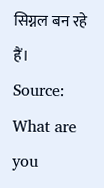सिग्नल बन रहे हैं।
Source: What are you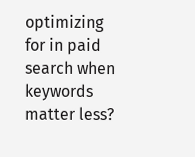optimizing for in paid search when keywords matter less?